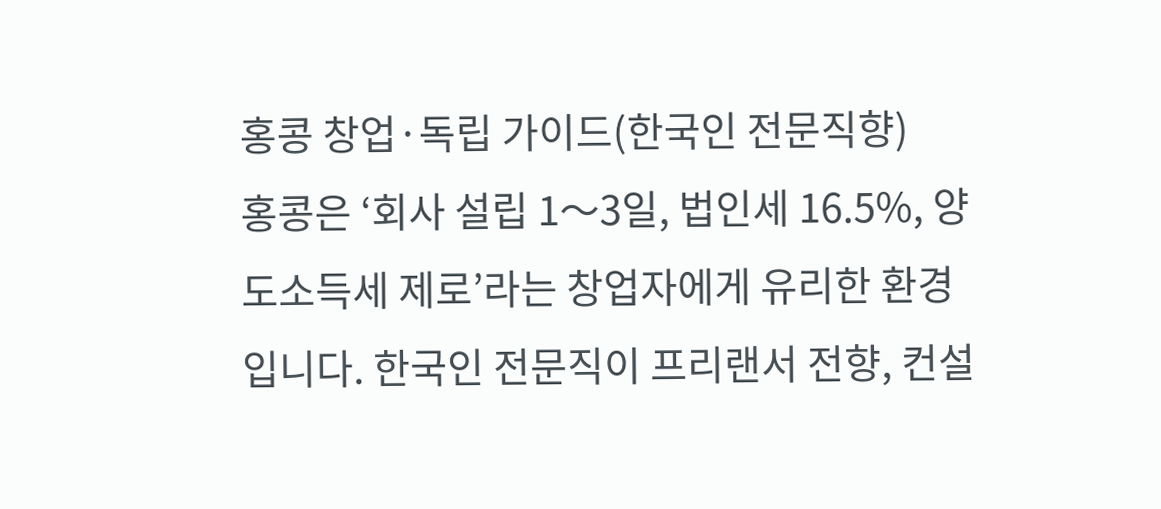홍콩 창업·독립 가이드(한국인 전문직향)
홍콩은 ‘회사 설립 1〜3일, 법인세 16.5%, 양도소득세 제로’라는 창업자에게 유리한 환경입니다. 한국인 전문직이 프리랜서 전향, 컨설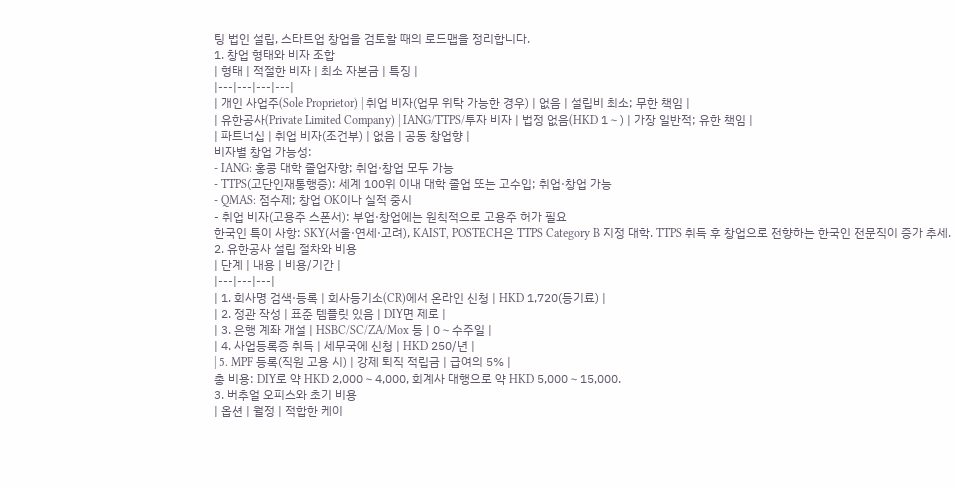팅 법인 설립, 스타트업 창업을 검토할 때의 로드맵을 정리합니다.
1. 창업 형태와 비자 조합
| 형태 | 적절한 비자 | 최소 자본금 | 특징 |
|---|---|---|---|
| 개인 사업주(Sole Proprietor) | 취업 비자(업무 위탁 가능한 경우) | 없음 | 설립비 최소; 무한 책임 |
| 유한공사(Private Limited Company) | IANG/TTPS/투자 비자 | 법정 없음(HKD 1〜) | 가장 일반적; 유한 책임 |
| 파트너십 | 취업 비자(조건부) | 없음 | 공동 창업향 |
비자별 창업 가능성:
- IANG: 홍콩 대학 졸업자향; 취업·창업 모두 가능
- TTPS(고단인재통행증): 세계 100위 이내 대학 졸업 또는 고수입; 취업·창업 가능
- QMAS: 점수제; 창업 OK이나 실적 중시
- 취업 비자(고용주 스폰서): 부업·창업에는 원칙적으로 고용주 허가 필요
한국인 특이 사항: SKY(서울·연세·고려), KAIST, POSTECH은 TTPS Category B 지정 대학. TTPS 취득 후 창업으로 전향하는 한국인 전문직이 증가 추세.
2. 유한공사 설립 절차와 비용
| 단계 | 내용 | 비용/기간 |
|---|---|---|
| 1. 회사명 검색·등록 | 회사등기소(CR)에서 온라인 신청 | HKD 1,720(등기료) |
| 2. 정관 작성 | 표준 템플릿 있음 | DIY면 제로 |
| 3. 은행 계좌 개설 | HSBC/SC/ZA/Mox 등 | 0〜수주일 |
| 4. 사업등록증 취득 | 세무국에 신청 | HKD 250/년 |
| 5. MPF 등록(직원 고용 시) | 강제 퇴직 적립금 | 급여의 5% |
총 비용: DIY로 약 HKD 2,000〜4,000, 회계사 대행으로 약 HKD 5,000〜15,000.
3. 버추얼 오피스와 초기 비용
| 옵션 | 월정 | 적합한 케이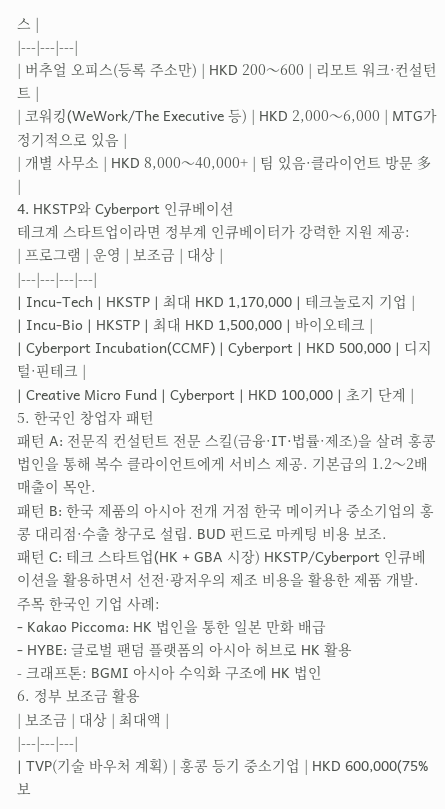스 |
|---|---|---|
| 버추얼 오피스(등록 주소만) | HKD 200〜600 | 리모트 워크·컨설턴트 |
| 코워킹(WeWork/The Executive 등) | HKD 2,000〜6,000 | MTG가 정기적으로 있음 |
| 개별 사무소 | HKD 8,000〜40,000+ | 팀 있음·클라이언트 방문 多 |
4. HKSTP와 Cyberport 인큐베이션
테크계 스타트업이라면 정부계 인큐베이터가 강력한 지원 제공:
| 프로그램 | 운영 | 보조금 | 대상 |
|---|---|---|---|
| Incu-Tech | HKSTP | 최대 HKD 1,170,000 | 테크놀로지 기업 |
| Incu-Bio | HKSTP | 최대 HKD 1,500,000 | 바이오테크 |
| Cyberport Incubation(CCMF) | Cyberport | HKD 500,000 | 디지털·핀테크 |
| Creative Micro Fund | Cyberport | HKD 100,000 | 초기 단계 |
5. 한국인 창업자 패턴
패턴 A: 전문직 컨설턴트 전문 스킬(금융·IT·법률·제조)을 살려 홍콩 법인을 통해 복수 클라이언트에게 서비스 제공. 기본급의 1.2〜2배 매출이 목안.
패턴 B: 한국 제품의 아시아 전개 거점 한국 메이커나 중소기업의 홍콩 대리점·수출 창구로 설립. BUD 펀드로 마케팅 비용 보조.
패턴 C: 테크 스타트업(HK + GBA 시장) HKSTP/Cyberport 인큐베이션을 활용하면서 선전·광저우의 제조 비용을 활용한 제품 개발.
주목 한국인 기업 사례:
- Kakao Piccoma: HK 법인을 통한 일본 만화 배급
- HYBE: 글로벌 팬덤 플랫폼의 아시아 허브로 HK 활용
- 크래프톤: BGMI 아시아 수익화 구조에 HK 법인
6. 정부 보조금 활용
| 보조금 | 대상 | 최대액 |
|---|---|---|
| TVP(기술 바우처 계획) | 홍콩 등기 중소기업 | HKD 600,000(75% 보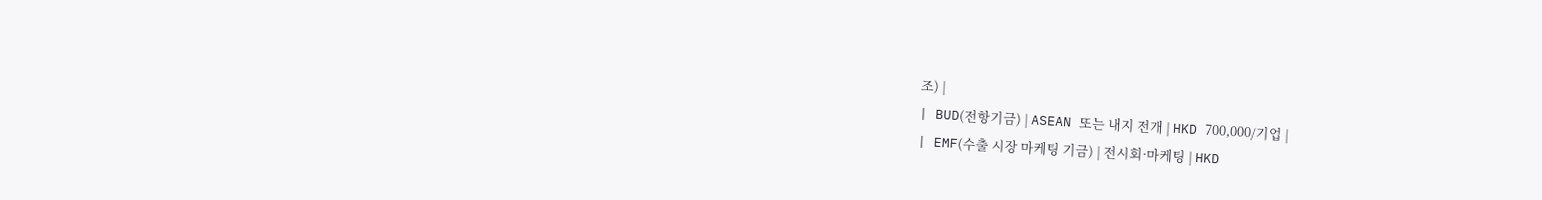조) |
| BUD(전항기금) | ASEAN 또는 내지 전개 | HKD 700,000/기업 |
| EMF(수출 시장 마케팅 기금) | 전시회·마케팅 | HKD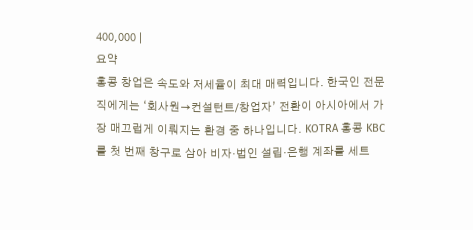400,000 |
요약
홍콩 창업은 속도와 저세율이 최대 매력입니다. 한국인 전문직에게는 ‘회사원→컨설턴트/창업자’ 전환이 아시아에서 가장 매끄럽게 이뤄지는 환경 중 하나입니다. KOTRA 홍콩 KBC를 첫 번째 창구로 삼아 비자·법인 설립·은행 계좌를 세트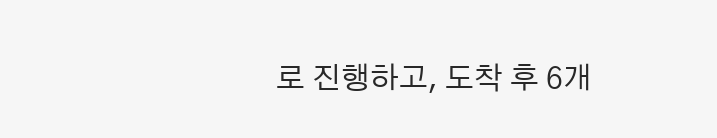로 진행하고, 도착 후 6개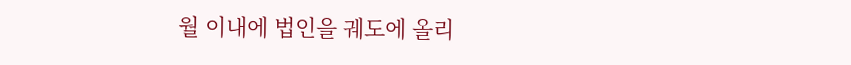월 이내에 법인을 궤도에 올리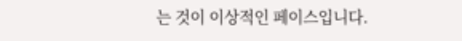는 것이 이상적인 페이스입니다.